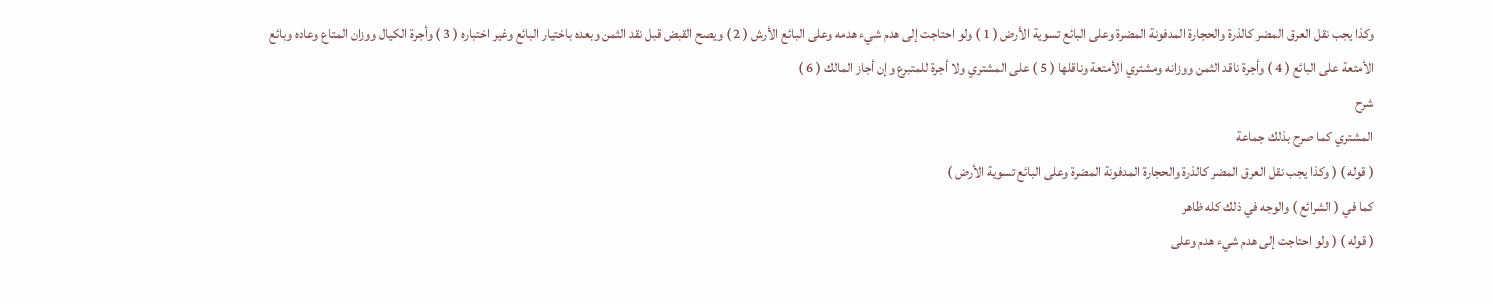وكذا يجب نقل العرق المضر كالذرة والحجارة المدفونة المضرة وعلى البائع تسوية الأرض ( 1 ) ولو احتاجت إلى هدم شيء هدمه وعلى البائع الأرش ( 2 ) ويصح القبض قبل نقد الثمن وبعده باختيار البائع وغير اختباره ( 3 ) وأجرة الكيال ووزان المتاع وعاده وبائع الأمتعة على البائع ( 4 ) وأجرة ناقد الثمن ووزانه ومشتري الأمتعة وناقلها ( 5 ) على المشتري ولا أجرة للمتبرع وإن أجاز المالك ( 6 )
شرح
المشتري كما صرح بذلك جماعة
( قوله ) ( وكذا يجب نقل العرق المضر كالذرة والحجارة المدفونة المضرة وعلى البائع تسوية الأرض )
كما في ( الشرائع ) والوجه في ذلك كله ظاهر
( قوله ) ( ولو احتاجت إلى هدم شيء هدم وعلى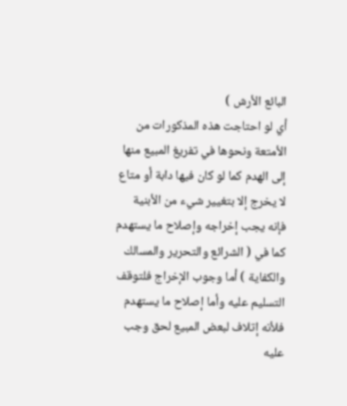البائع الأرش )
أي لو احتاجت هذه المذكورات من الأمتعة ونحوها في تفريغ المبيع منها إلى الهدم كما لو كان فيها دابة أو متاع لا يخرج إلا بتغيير شيء من الأبنية فإنه يجب إخراجه وإصلاح ما يستهدم كما في ( الشرائع والتحرير والمسالك والكفاية ) أما وجوب الإخراج فلتوقف التسليم عليه وأما إصلاح ما يستهدم فلأنه إتلاف لبعض المبيع لحق وجب عليه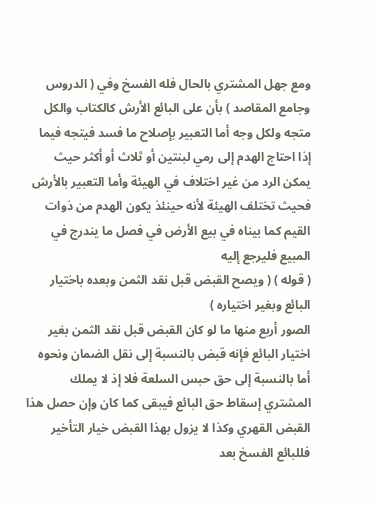ومع جهل المشتري بالحال فله الفسخ وفي ( الدروس وجامع المقاصد ) بأن على البائع الأرش كالكتاب والكل متجه ولكل وجه أما التعبير بإصلاح ما فسد فيتجه فيما إذا احتاج الهدم إلى رمي لبنتين أو ثلاث أو أكثر حيث يمكن الرد من غير اختلاف في الهيئة وأما التعبير بالأرش فحيث تختلف الهيئة لأنه حينئذ يكون الهدم من ذوات القيم كما بيناه في بيع الأرض في فصل ما يندرج في المبيع فليرجع إليه
( قوله ) ( ويصح القبض قبل نقد الثمن وبعده باختيار البائع وبغير اختياره )
الصور أربع منها ما لو كان القبض قبل نقد الثمن بغير اختيار البائع فإنه قبض بالنسبة إلى نقل الضمان ونحوه أما بالنسبة إلى حق حبس السلعة فلا إذ لا يملك المشتري إسقاط حق البائع فيبقى كما كان وإن حصل هذا القبض القهري وكذا لا يزول بهذا القبض خيار التأخير فللبائع الفسخ بعد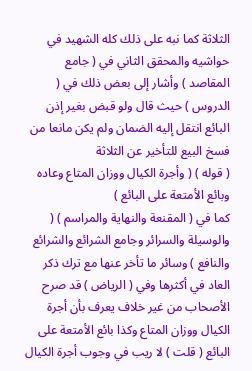الثلاثة كما نبه على ذلك كله الشهيد في حواشيه والمحقق الثاني في ( جامع المقاصد ) وأشار إلى بعض ذلك في ( الدروس ) حيث قال ولو قبض بغير إذن البائع انتقل إليه الضمان ولم يكن مانعا من فسخ البيع للتأخير عن الثلاثة
( قوله ) ( وأجرة الكيال ووزان المتاع وعاده وبائع الأمتعة على البائع )
كما في ( المقنعة والنهاية والمراسم ) ( والوسيلة والسرائر وجامع الشرائع والشرائع والنافع ) وسائر ما تأخر عنها مع ترك ذكر العاد في أكثرها وفي ( الرياض ) قد صرح الأصحاب من غير خلاف يعرف بأن أجرة الكيال ووزان المتاع وكذا بائع الأمتعة على البائع ( قلت ) لا ريب في وجوب أجرة الكيال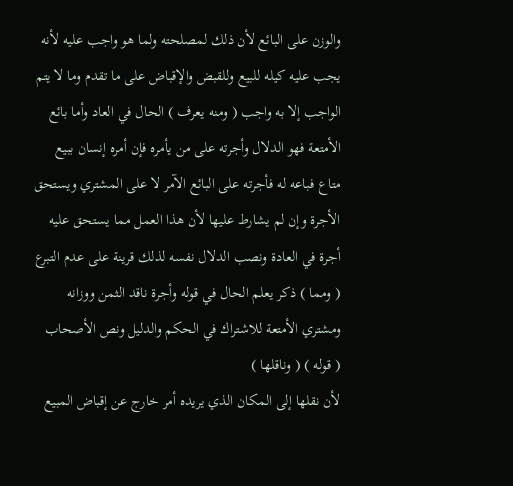والوزن على البائع لأن ذلك لمصلحته ولما هو واجب عليه لأنه يجب عليه كيله للبيع وللقبض والإقباض على ما تقدم وما لا يتم الواجب إلا به واجب ( ومنه يعرف ) الحال في العاد وأما بائع الأمتعة فهو الدلال وأجرته على من يأمره فإن أمره إنسان ببيع متاع فباعه له فأجرته على البائع الآمر لا على المشتري ويستحق الأجرة وإن لم يشارط عليها لأن هذا العمل مما يستحق عليه أجرة في العادة ونصب الدلال نفسه لذلك قرينة على عدم التبرع ( ومما ) ذكر يعلم الحال في قوله وأجرة ناقد الثمن ووزانه ومشتري الأمتعة للاشتراك في الحكم والدليل ونص الأصحاب
( قوله ) ( وناقلها )
لأن نقلها إلى المكان الذي يريده أمر خارج عن إقباض المبيع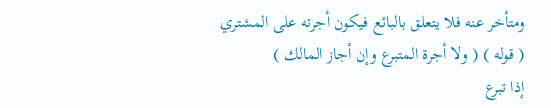ومتأخر عنه فلا يتعلق بالبائع فيكون أجرته على المشتري
( قوله ) ( ولا أجرة المتبرع وإن أجاز المالك )
إذا تبرع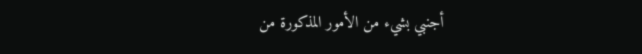أجنبي بشيء من الأمور المذكورة من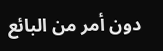دون أمر من البائع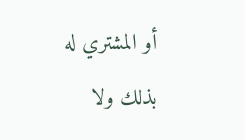أو المشتري له بذلك ولا